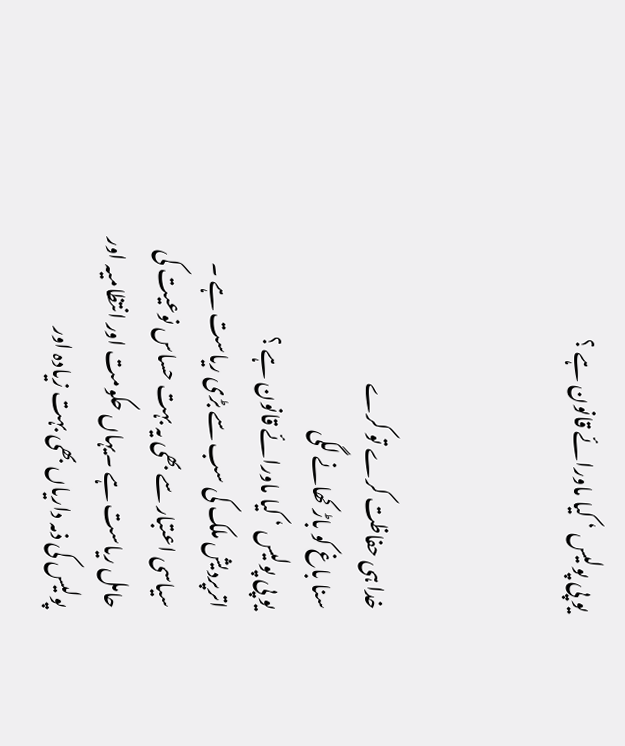یو پی پولیس ‘ کیا ماورائے قانون ہے ؟



خدا ہی حفاظت کرے تو کرے
سنا باغ کو باڑ کھانے لگی
یو پی پولیس ‘ کیا ماورائے قانون ہے ؟
اترپردیش ملک کی سب سے بڑی ریاست ہے ۔ سیاسی اعتبار سے بھی یہ بہت حساس نوعیت کی حامل ریاست ہے ۔یہاں حکومت اور انتظامیہ اور پولیس کی ذمہ داریاں بھی بہت زیادہ اور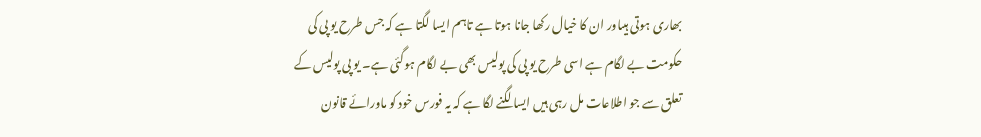بھاری ہوتی ہیںاور ان کا خیال رکھا جانا ہوتا ہے تاہم ایسا لگتا ہے کہ جس طرح یو پی کی حکومت بے لگام ہے اسی طرح یو پی کی پولیس بھی بے لگام ہوگئی ہے۔ یو پی پولیس کے تعلق سے جو اطلاعات مل رہی ہیں ایسا لگنے لگا ہے کہ یہ فورس خود کو ماورائے قانون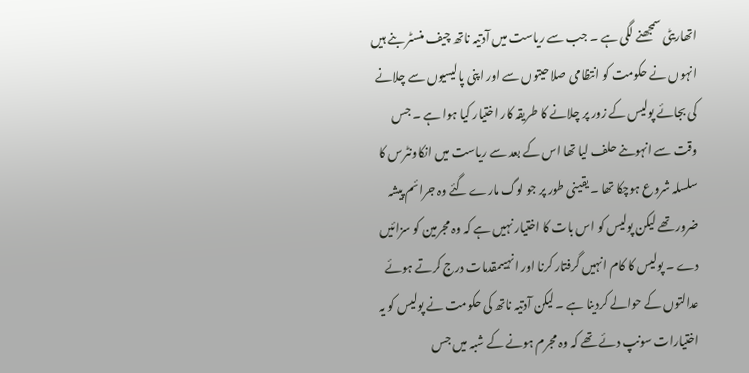اتھاریٹی سمجھنے لگی ہے ۔ جب سے ریاست میں آدتیہ ناتھ چیف منسٹر بنے ہیں انہوں نے حکومت کو انتظامی صلاحیتوں سے اور اپنی پالیسیوں سے چلانے کی بجائے پولیس کے زور پر چلانے کا طریقہ کار اختیار کیا ہوا ہے ۔ جس وقت سے انہوںنے حلف لیا تھا اس کے بعد سے ریاست میں انکاونٹرس کا سلسلہ شروع ہوچکا تھا ۔ یقینی طور پر جو لوگ مارے گئے وہ جرائم پیشہ ضرور تھے لیکن پولیس کو اس بات کا اختیار نہیں ہے کہ وہ مجرمین کو سزائیں دے ۔ پولیس کا کام انہیں گرفتار کرنا اور انہیںمقدمات درج کرتے ہوئے عدالتوں کے حوالے کردینا ہے ۔ لیکن آدتیہ ناتھ کی حکومت نے پولیس کو یہ اختیارات سونپ دئے تھے کہ وہ مجرم ہونے کے شبہ میں جس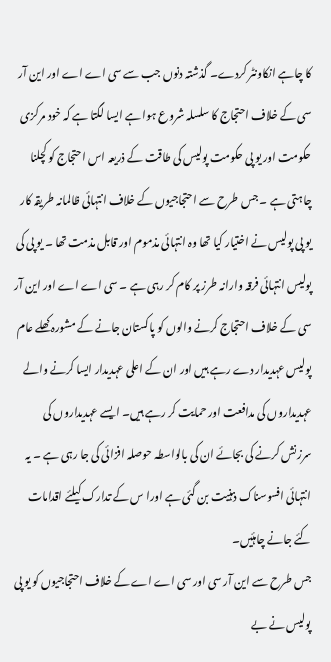کا چاہے انکاونٹر کردے۔ گذشتہ دنوں جب سے سی اے اے اور این آر سی کے خلاف احتجاج کا سلسلہ شروع ہوا ہے ایسا لگتا ہے کہ خود مرکزی حکومت اور یو پی حکومت پولیس کی طاقت کے ذریعہ اس احتجاج کو کچلنا چاہتی ہے ۔ جس طرح سے احتجاجیوں کے خلاف انتہائی ظالمانہ طریقہ کار یو پی پولیس نے اختیار کیا تھا وہ انتہائی مذموم اور قابل مذمت تھا ۔ یو پی کی پولیس انتہائی فرقہ وارانہ طرز پر کام کر رہی ہے ۔ سی اے اے اور این آر سی کے خلاف احتجاج کرنے والوں کو پاکستان جانے کے مشورہ کھلے عام پولیس عہدیدار دے رہے ہیں اور ان کے اعلی عہدیدار ایسا کرنے والے عہدیداروں کی مدافعت اور حمایت کر رہے ہیں۔ ایسے عہدیداروں کی سرزنش کرنے کی بجائے ان کی بالواسطہ حوصلہ افزائی کی جا رہی ہے ۔ یہ انتہائی افسوسناک ذہنیت بن گئی ہے اورا س کے تدارک کیلئے اقدامات کئے جانے چاہئیں۔
جس طرح سے این آر سی اور سی اے اے کے خلاف احتجاجیوں کو یو پی پولیس نے بے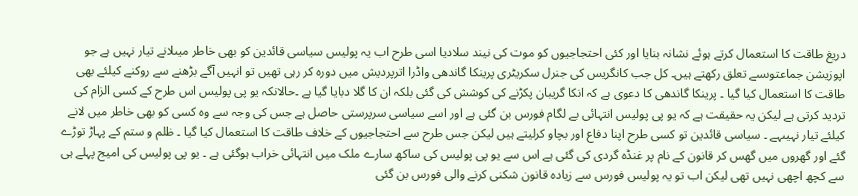دریغ طاقت کا استعمال کرتے ہوئے نشانہ بنایا اور کئی احتجاجیوں کو موت کی نیند سلادیا اسی طرح اب یہ پولیس سیاسی قائدین کو بھی خاطر میںلانے تیار نہیں ہے جو اپوزیشن جماعتوںسے تعلق رکھتے ہیں۔ کل جب کانگریس کی جنرل سکریٹری پرینکا گاندھی واڈرا اترپردیش میں دورہ کر رہی تھیں تو انہیں آگے بڑھنے سے روکنے کیلئے بھی طاقت کا استعمال کیا گیا ۔ پرینکا گاندھی کا دعوی ہے کہ انکا گریبان پکڑنے کی کوشش کی گئی بلکہ ان کا گلا دبایا گیا ہے ۔حالانکہ یو پی پولیس اس طرح کے کسی الزام کی تردید کرتی ہے لیکن یہ حقیقت ہے کہ یو پی پولیس انتہائی بے لگام فورس بن گئی ہے اور اسے سیاسی سرپرستی حاصل ہے جس کی وجہ سے وہ کسی کو بھی خاطر میں لانے کیلئے تیار نہیںہے ۔ سیاسی قائدین تو کسی طرح اپنا دفاع اور بچاو کرلیتے ہیں لیکن جس طرح سے احتجاجیوں کے خلاف طاقت کا استعمال کیا گیا ۔ ظلم و ستم کے پہاڑ توڑے گئے اور گھروں میں گھس کر قانون کے نام پر غنڈہ گردی کی گئی ہے اس سے یو پی پولیس کی ساکھ سارے ملک میں انتہائی خراب ہوگئی ہے ۔ یو پی پولیس کی امیج پہلے ہی سے کچھ اچھی نہیں تھی لیکن اب تو یہ پولیس فورس سے زیادہ قانون شکنی کرنے والی فورس بن گئی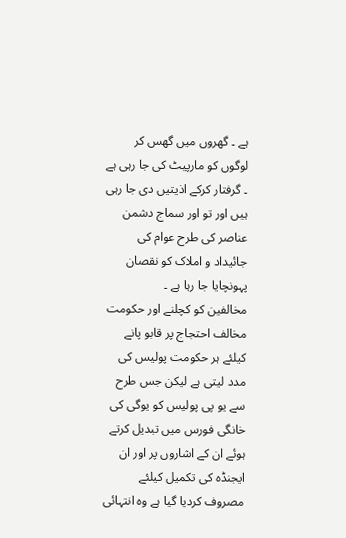ہے ۔ گھروں میں گھس کر لوگوں کو مارپیٹ کی جا رہی ہے ۔ گرفتار کرکے اذیتیں دی جا رہی ہیں اور تو اور سماج دشمن عناصر کی طرح عوام کی جائیداد و املاک کو نقصان پہونچایا جا رہا ہے ۔
مخالفین کو کچلنے اور حکومت مخالف احتجاج پر قابو پانے کیلئے ہر حکومت پولیس کی مدد لیتی ہے لیکن جس طرح سے یو پی پولیس کو یوگی کی خانگی فورس میں تبدیل کرتے ہوئے ان کے اشاروں پر اور ان ایجنڈہ کی تکمیل کیلئے مصروف کردیا گیا ہے وہ انتہائی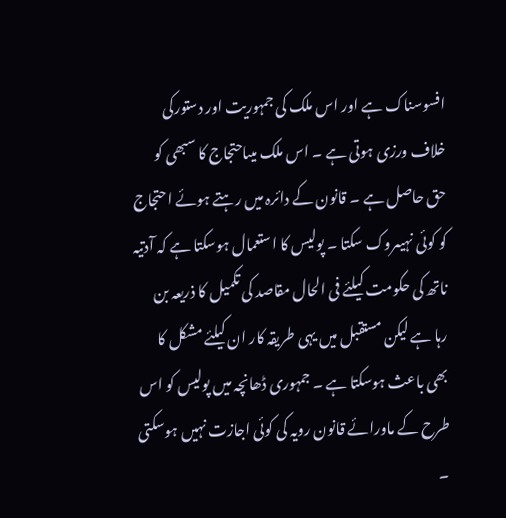افسوسناک ہے اور اس ملک کی جمہوریت اور دستورکی خلاف ورزی ہوتی ہے ۔ اس ملک میںاحتجاج کا سبھی کو حق حاصل ہے ۔ قانون کے دائرہ میں رہتے ہوئے احتجاج کو کوئی نہیںروک سکتا ۔ پولیس کا استعمال ہوسکتا ہے کہ آدتیہ ناتھ کی حکومت کیلئے فی الحال مقاصد کی تکمیل کا ذریعہ بن رہا ہے لیکن مستقبل میں یہی طریقہ کار ان کیلئے مشکل کا بھی باعث ہوسکتا ہے ۔ جمہوری ڈھانچہ میں پولیس کو اس طرح کے ماورائے قانون رویہ کی کوئی اجازت نہیں ہوسکتی ۔